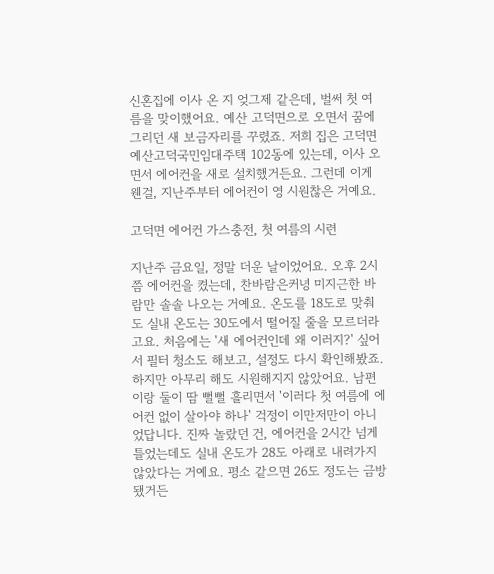신혼집에 이사 온 지 엊그제 같은데, 벌써 첫 여름을 맞이했어요. 예산 고덕면으로 오면서 꿈에 그리던 새 보금자리를 꾸렸죠. 저희 집은 고덕면 예산고덕국민임대주택 102동에 있는데, 이사 오면서 에어컨을 새로 설치했거든요. 그런데 이게 웬걸, 지난주부터 에어컨이 영 시원찮은 거예요.

고덕면 에어컨 가스충전, 첫 여름의 시련

지난주 금요일, 정말 더운 날이었어요. 오후 2시쯤 에어컨을 켰는데, 찬바람은커녕 미지근한 바람만 솔솔 나오는 거예요. 온도를 18도로 맞춰도 실내 온도는 30도에서 떨어질 줄을 모르더라고요. 처음에는 '새 에어컨인데 왜 이러지?' 싶어서 필터 청소도 해보고, 설정도 다시 확인해봤죠. 하지만 아무리 해도 시원해지지 않았어요. 남편이랑 둘이 땀 뻘뻘 흘리면서 '이러다 첫 여름에 에어컨 없이 살아야 하나' 걱정이 이만저만이 아니었답니다. 진짜 놀랐던 건, 에어컨을 2시간 넘게 틀었는데도 실내 온도가 28도 아래로 내려가지 않았다는 거예요. 평소 같으면 26도 정도는 금방 됐거든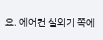요. 에어컨 실외기 쪽에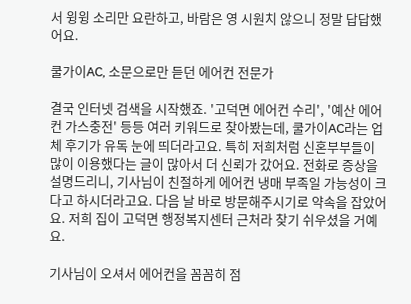서 윙윙 소리만 요란하고, 바람은 영 시원치 않으니 정말 답답했어요.

쿨가이AC, 소문으로만 듣던 에어컨 전문가

결국 인터넷 검색을 시작했죠. '고덕면 에어컨 수리', '예산 에어컨 가스충전' 등등 여러 키워드로 찾아봤는데, 쿨가이AC라는 업체 후기가 유독 눈에 띄더라고요. 특히 저희처럼 신혼부부들이 많이 이용했다는 글이 많아서 더 신뢰가 갔어요. 전화로 증상을 설명드리니, 기사님이 친절하게 에어컨 냉매 부족일 가능성이 크다고 하시더라고요. 다음 날 바로 방문해주시기로 약속을 잡았어요. 저희 집이 고덕면 행정복지센터 근처라 찾기 쉬우셨을 거예요.

기사님이 오셔서 에어컨을 꼼꼼히 점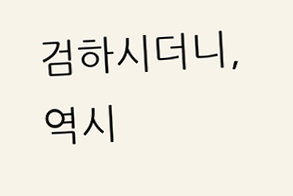검하시더니, 역시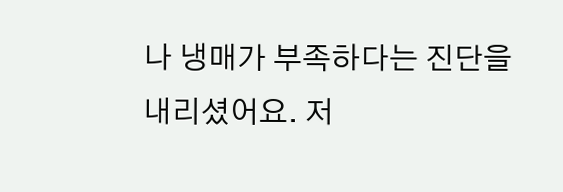나 냉매가 부족하다는 진단을 내리셨어요. 저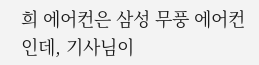희 에어컨은 삼성 무풍 에어컨인데, 기사님이